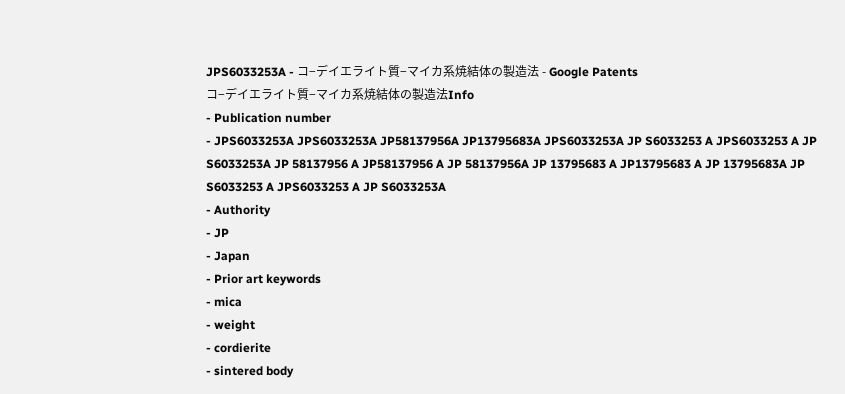JPS6033253A - コ−デイエライト質−マイカ系焼結体の製造法 - Google Patents
コ−デイエライト質−マイカ系焼結体の製造法Info
- Publication number
- JPS6033253A JPS6033253A JP58137956A JP13795683A JPS6033253A JP S6033253 A JPS6033253 A JP S6033253A JP 58137956 A JP58137956 A JP 58137956A JP 13795683 A JP13795683 A JP 13795683A JP S6033253 A JPS6033253 A JP S6033253A
- Authority
- JP
- Japan
- Prior art keywords
- mica
- weight
- cordierite
- sintered body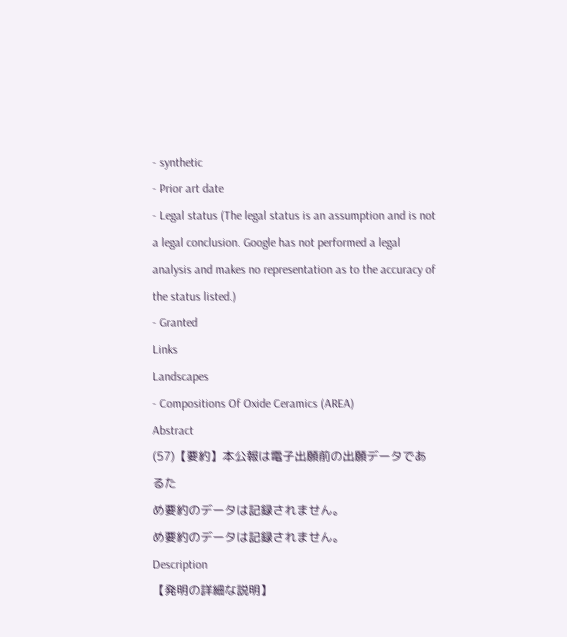- synthetic
- Prior art date
- Legal status (The legal status is an assumption and is not a legal conclusion. Google has not performed a legal analysis and makes no representation as to the accuracy of the status listed.)
- Granted
Links
Landscapes
- Compositions Of Oxide Ceramics (AREA)
Abstract
(57)【要約】本公報は電子出願前の出願データであるた
め要約のデータは記録されません。
め要約のデータは記録されません。
Description
【発明の詳細な説明】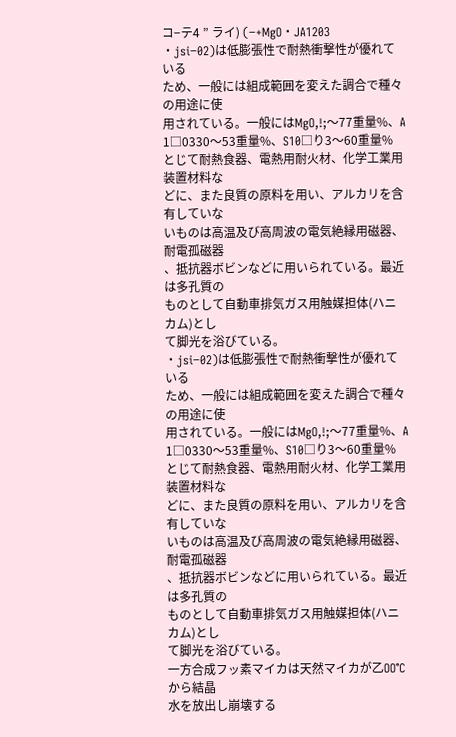コ−テ4 ” ライ) (−+MgO・JA1203
・jsi−02)は低膨張性で耐熱衝撃性が優れている
ため、一般には組成範囲を変えた調合で種々の用途に使
用されている。一般にはMgO,!;〜77重量%、A
1□0330〜53重量%、S10□り3〜60重量%
とじて耐熱食器、電熱用耐火材、化学工業用装置材料な
どに、また良質の原料を用い、アルカリを含有していな
いものは高温及び高周波の電気絶縁用磁器、耐電孤磁器
、抵抗器ボビンなどに用いられている。最近は多孔質の
ものとして自動車排気ガス用触媒担体(ハニカム)とし
て脚光を浴びている。
・jsi−02)は低膨張性で耐熱衝撃性が優れている
ため、一般には組成範囲を変えた調合で種々の用途に使
用されている。一般にはMgO,!;〜77重量%、A
1□0330〜53重量%、S10□り3〜60重量%
とじて耐熱食器、電熱用耐火材、化学工業用装置材料な
どに、また良質の原料を用い、アルカリを含有していな
いものは高温及び高周波の電気絶縁用磁器、耐電孤磁器
、抵抗器ボビンなどに用いられている。最近は多孔質の
ものとして自動車排気ガス用触媒担体(ハニカム)とし
て脚光を浴びている。
一方合成フッ素マイカは天然マイカが乙OO℃から結晶
水を放出し崩壊する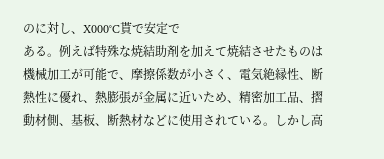のに対し、X000°C貰で安定で
ある。例えば特殊な焼結助剤を加えて焼結させたものは
機械加工が可能で、摩擦係数が小さく、電気絶縁性、断
熱性に優れ、熱膨張が金属に近いため、精密加工品、摺
動材側、基板、断熱材などに使用されている。しかし高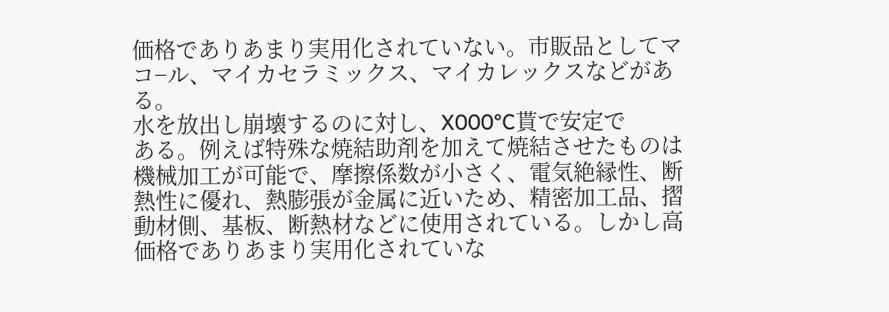価格でありあまり実用化されていない。市販品としてマ
コ−ル、マイカセラミックス、マイカレックスなどがあ
る。
水を放出し崩壊するのに対し、X000°C貰で安定で
ある。例えば特殊な焼結助剤を加えて焼結させたものは
機械加工が可能で、摩擦係数が小さく、電気絶縁性、断
熱性に優れ、熱膨張が金属に近いため、精密加工品、摺
動材側、基板、断熱材などに使用されている。しかし高
価格でありあまり実用化されていな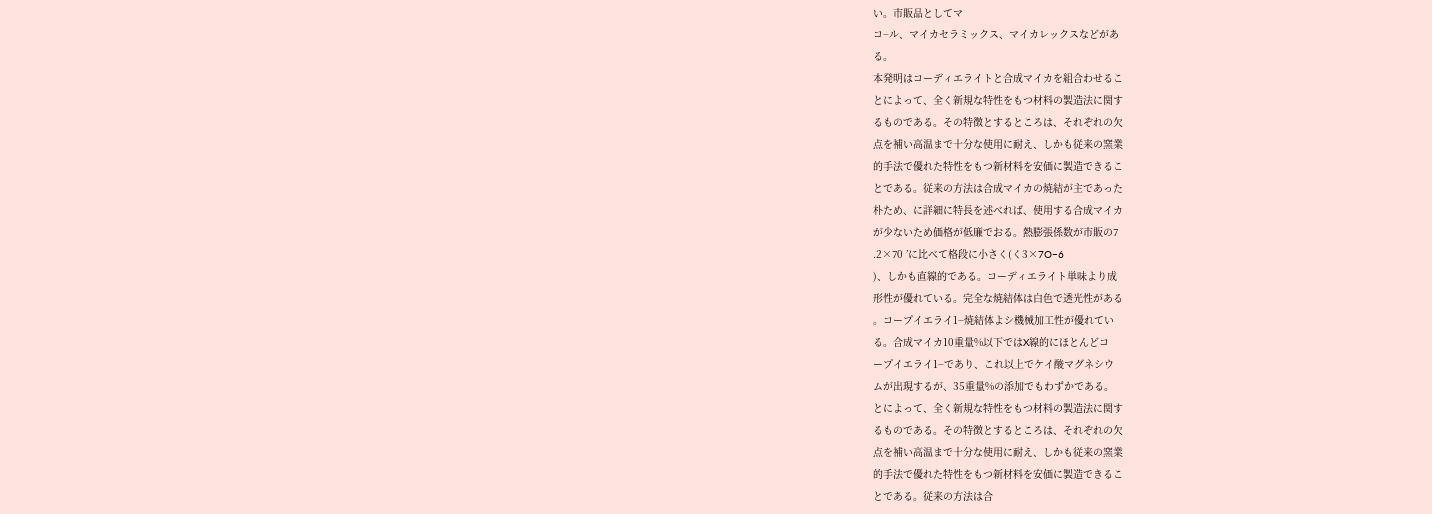い。市販品としてマ
コ−ル、マイカセラミックス、マイカレックスなどがあ
る。
本発明はコーディエライトと合成マイカを組合わせるこ
とによって、全く新規な特性をもつ材料の製造法に関す
るものである。その特徴とするところは、それぞれの欠
点を補い高温まで十分な使用に耐え、しかも従来の窯業
的手法で優れた特性をもつ新材料を安価に製造できるこ
とである。従来の方法は合成マイカの焼結が主であった
朴ため、に詳細に特長を述べれば、使用する合成マイカ
が少ないため価格が低廉でおる。熱膨張係数が市販の7
.2×70 ’に比べて格段に小さく(く3×7O−6
)、しかも直線的である。コーディエライト単味より成
形性が優れている。完全な焼結体は白色で透光性がある
。コープイエライ1−焼結体よシ機械加工性が優れてい
る。合成マイカ10重量%以下ではX線的にほとんどコ
ープイエライ1−であり、これ以上でケイ酸マグネシウ
ムが出現するが、35重量%の添加でもわずかである。
とによって、全く新規な特性をもつ材料の製造法に関す
るものである。その特徴とするところは、それぞれの欠
点を補い高温まで十分な使用に耐え、しかも従来の窯業
的手法で優れた特性をもつ新材料を安価に製造できるこ
とである。従来の方法は合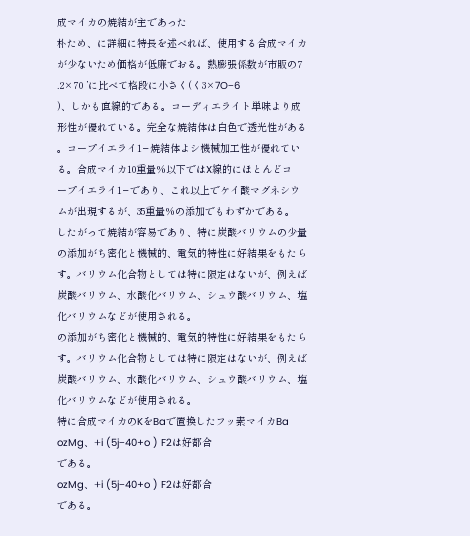成マイカの焼結が主であった
朴ため、に詳細に特長を述べれば、使用する合成マイカ
が少ないため価格が低廉でおる。熱膨張係数が市販の7
.2×70 ’に比べて格段に小さく(く3×7O−6
)、しかも直線的である。コーディエライト単味より成
形性が優れている。完全な焼結体は白色で透光性がある
。コープイエライ1−焼結体よシ機械加工性が優れてい
る。合成マイカ10重量%以下ではX線的にほとんどコ
ープイエライ1−であり、これ以上でケイ酸マグネシウ
ムが出現するが、35重量%の添加でもわずかである。
したがって焼結が容易であり、特に炭酸バリウムの少量
の添加がち密化と機械的、電気的特性に好結果をもたら
す。バリウム化合物としては特に限定はないが、例えば
炭酸バリウム、水酸化バリウム、シュウ酸バリウム、塩
化バリウムなどが使用される。
の添加がち密化と機械的、電気的特性に好結果をもたら
す。バリウム化合物としては特に限定はないが、例えば
炭酸バリウム、水酸化バリウム、シュウ酸バリウム、塩
化バリウムなどが使用される。
特に合成マイカのKをBaで置換したフッ素マイカBa
ozMg、+i (5j−40+o ) F2は好都合
である。
ozMg、+i (5j−40+o ) F2は好都合
である。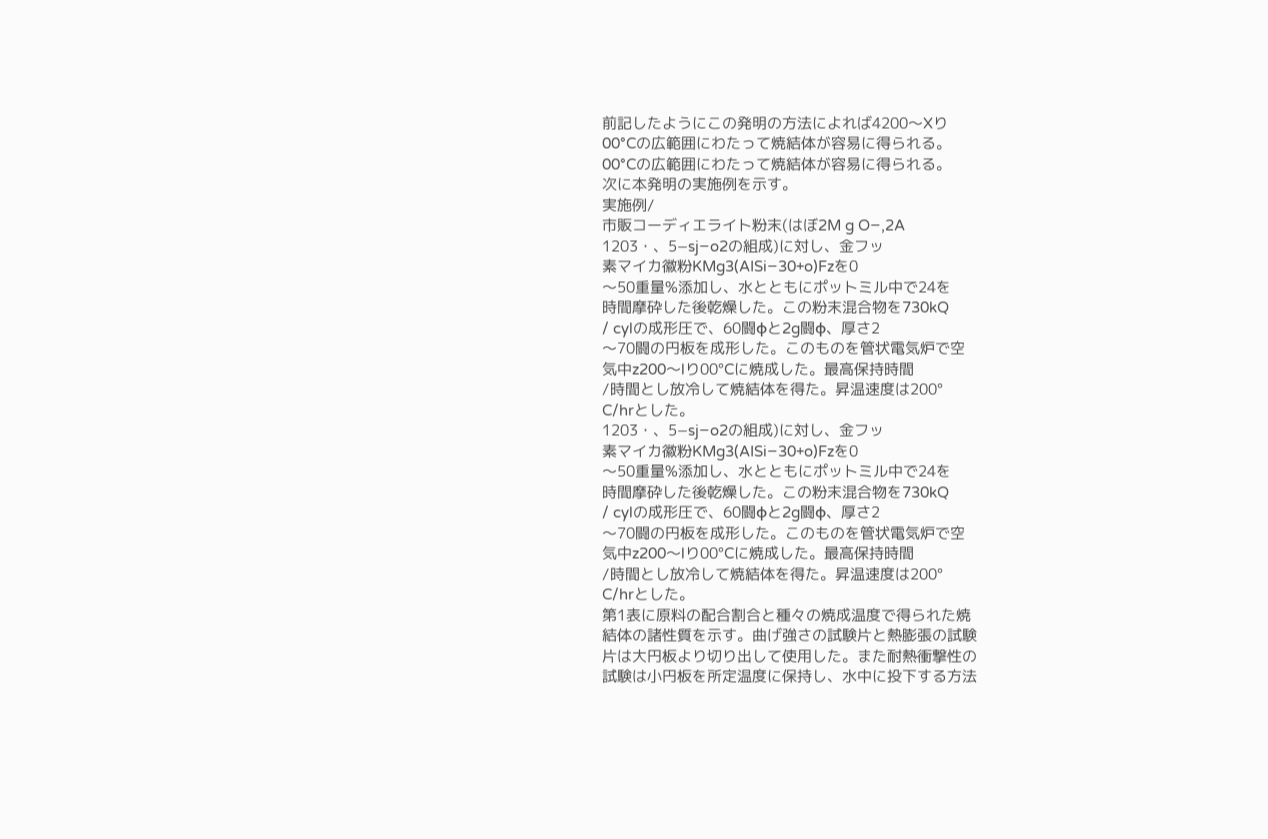前記したようにこの発明の方法によれば4200〜Xり
00°Cの広範囲にわたって焼結体が容易に得られる。
00°Cの広範囲にわたって焼結体が容易に得られる。
次に本発明の実施例を示す。
実施例/
市販コーディエライト粉末(はぼ2M g O−,2A
1203・、5−sj−o2の組成)に対し、金フッ
素マイカ徽粉KMg3(AISi−30+o)Fzを0
〜50重量%添加し、水とともにポットミル中で24を
時間摩砕した後乾燥した。この粉末混合物を730kQ
/ cylの成形圧で、60闘φと2g闘φ、厚さ2
〜70闘の円板を成形した。このものを管状電気炉で空
気中z200〜lり00°Cに焼成した。最高保持時間
/時間とし放冷して焼結体を得た。昇温速度は200°
C/hrとした。
1203・、5−sj−o2の組成)に対し、金フッ
素マイカ徽粉KMg3(AISi−30+o)Fzを0
〜50重量%添加し、水とともにポットミル中で24を
時間摩砕した後乾燥した。この粉末混合物を730kQ
/ cylの成形圧で、60闘φと2g闘φ、厚さ2
〜70闘の円板を成形した。このものを管状電気炉で空
気中z200〜lり00°Cに焼成した。最高保持時間
/時間とし放冷して焼結体を得た。昇温速度は200°
C/hrとした。
第1表に原料の配合割合と種々の焼成温度で得られた焼
結体の諸性質を示す。曲げ強さの試験片と熱膨張の試験
片は大円板より切り出して使用した。また耐熱衝撃性の
試験は小円板を所定温度に保持し、水中に投下する方法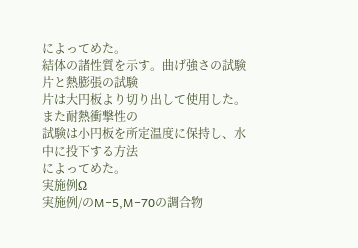によってめた。
結体の諸性質を示す。曲げ強さの試験片と熱膨張の試験
片は大円板より切り出して使用した。また耐熱衝撃性の
試験は小円板を所定温度に保持し、水中に投下する方法
によってめた。
実施例Ω
実施例/のM−5,M−70の調合物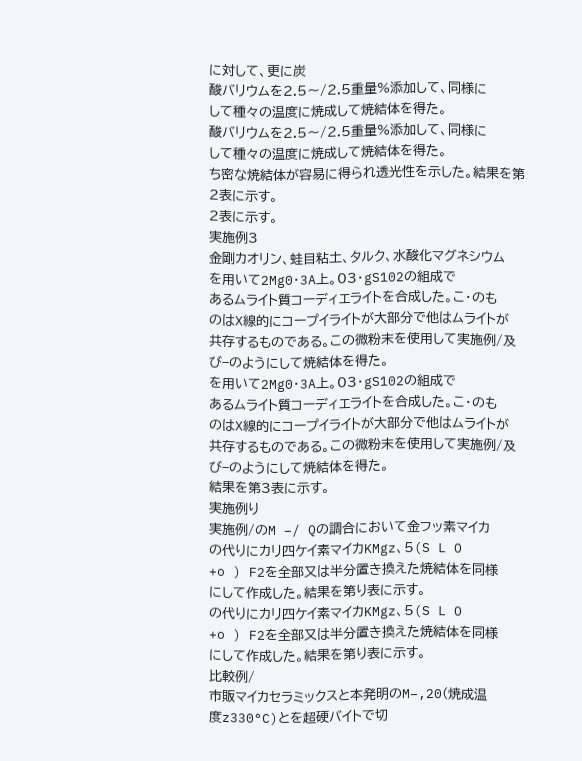に対して、更に炭
酸バリウムを2.5〜/2.5重量%添加して、同様に
して種々の温度に焼成して焼結体を得た。
酸バリウムを2.5〜/2.5重量%添加して、同様に
して種々の温度に焼成して焼結体を得た。
ち密な焼結体が容易に得られ透光性を示した。結果を第
2表に示す。
2表に示す。
実施例3
金剛カオリン、蛙目粘土、タルク、水酸化マグネシウム
を用いて2Mg0・3A上。03・gS102の組成で
あるムライト質コーディエライトを合成した。こ・のも
のはX線的にコープイライトが大部分で他はムライトが
共存するものである。この微粉末を使用して実施例/及
び−のようにして焼結体を得た。
を用いて2Mg0・3A上。03・gS102の組成で
あるムライト質コーディエライトを合成した。こ・のも
のはX線的にコープイライトが大部分で他はムライトが
共存するものである。この微粉末を使用して実施例/及
び−のようにして焼結体を得た。
結果を第3表に示す。
実施例り
実施例/のM −/ Qの調合において金フッ素マイカ
の代りにカリ四ケイ素マイカKMgz、5(S L O
+o ) F2を全部又は半分置き換えた焼結体を同様
にして作成した。結果を第り表に示す。
の代りにカリ四ケイ素マイカKMgz、5(S L O
+o ) F2を全部又は半分置き換えた焼結体を同様
にして作成した。結果を第り表に示す。
比較例/
市販マイカセラミックスと本発明のM−,20(焼成温
度z330°C)とを超硬バイトで切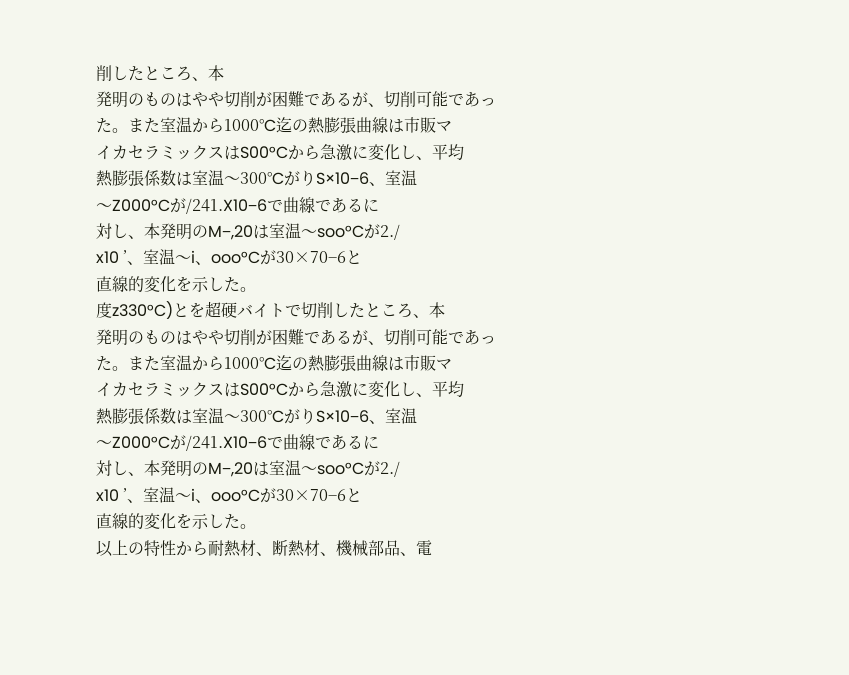削したところ、本
発明のものはやや切削が困難であるが、切削可能であっ
た。また室温から1000°C迄の熱膨張曲線は市販マ
イカセラミックスはS00°Cから急激に変化し、平均
熱膨張係数は室温〜300°CがりS×10−6、室温
〜Z000°Cが/241.X10−6で曲線であるに
対し、本発明のM−,20は室温〜soo°Cが2./
x10 ’、室温〜i、ooo°Cが30×70−6と
直線的変化を示した。
度z330°C)とを超硬バイトで切削したところ、本
発明のものはやや切削が困難であるが、切削可能であっ
た。また室温から1000°C迄の熱膨張曲線は市販マ
イカセラミックスはS00°Cから急激に変化し、平均
熱膨張係数は室温〜300°CがりS×10−6、室温
〜Z000°Cが/241.X10−6で曲線であるに
対し、本発明のM−,20は室温〜soo°Cが2./
x10 ’、室温〜i、ooo°Cが30×70−6と
直線的変化を示した。
以上の特性から耐熱材、断熱材、機械部品、電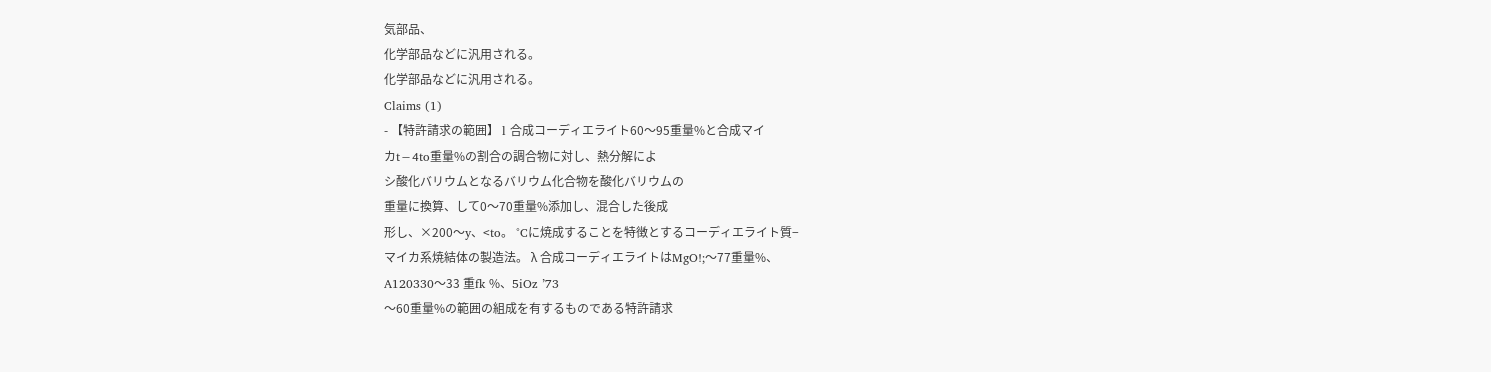気部品、
化学部品などに汎用される。
化学部品などに汎用される。
Claims (1)
- 【特許請求の範囲】 l 合成コーディエライト60〜95重量%と合成マイ
カt−4to重量%の割合の調合物に対し、熱分解によ
シ酸化バリウムとなるバリウム化合物を酸化バリウムの
重量に換算、して0〜70重量%添加し、混合した後成
形し、×200〜y、<to。 °Cに焼成することを特徴とするコーディエライト質−
マイカ系焼結体の製造法。 λ 合成コーディエライトはMgO!;〜77重量%、
A120330〜33 重fk %、5iOz ’73
〜60重量%の範囲の組成を有するものである特許請求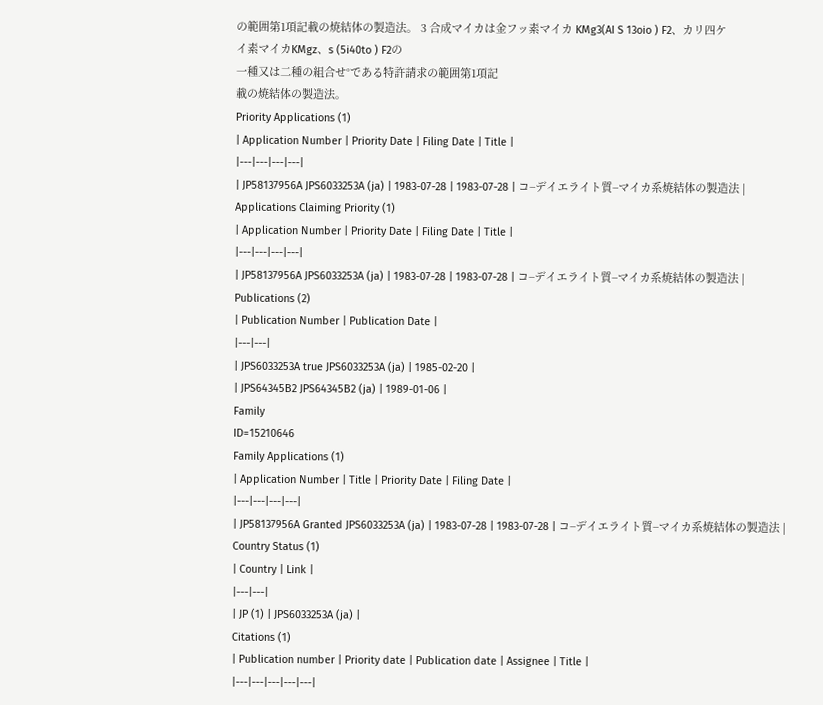の範囲第1項記載の焼結体の製造法。 3 合成マイカは金フッ素マイカ KMg3(AI S 13oio ) F2、カリ四ケ
イ素マイカKMgz、s (5i40to ) F2の
一種又は二種の組合せ°である特許請求の範囲第1項記
載の焼結体の製造法。
Priority Applications (1)
| Application Number | Priority Date | Filing Date | Title |
|---|---|---|---|
| JP58137956A JPS6033253A (ja) | 1983-07-28 | 1983-07-28 | コ−デイエライト質−マイカ系焼結体の製造法 |
Applications Claiming Priority (1)
| Application Number | Priority Date | Filing Date | Title |
|---|---|---|---|
| JP58137956A JPS6033253A (ja) | 1983-07-28 | 1983-07-28 | コ−デイエライト質−マイカ系焼結体の製造法 |
Publications (2)
| Publication Number | Publication Date |
|---|---|
| JPS6033253A true JPS6033253A (ja) | 1985-02-20 |
| JPS64345B2 JPS64345B2 (ja) | 1989-01-06 |
Family
ID=15210646
Family Applications (1)
| Application Number | Title | Priority Date | Filing Date |
|---|---|---|---|
| JP58137956A Granted JPS6033253A (ja) | 1983-07-28 | 1983-07-28 | コ−デイエライト質−マイカ系焼結体の製造法 |
Country Status (1)
| Country | Link |
|---|---|
| JP (1) | JPS6033253A (ja) |
Citations (1)
| Publication number | Priority date | Publication date | Assignee | Title |
|---|---|---|---|---|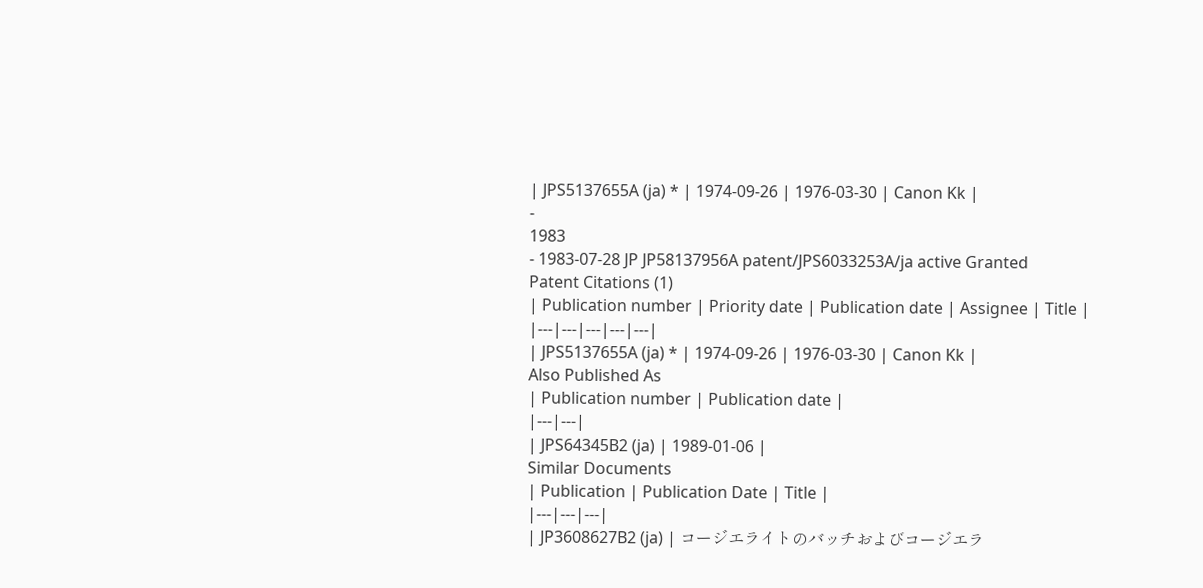| JPS5137655A (ja) * | 1974-09-26 | 1976-03-30 | Canon Kk |
-
1983
- 1983-07-28 JP JP58137956A patent/JPS6033253A/ja active Granted
Patent Citations (1)
| Publication number | Priority date | Publication date | Assignee | Title |
|---|---|---|---|---|
| JPS5137655A (ja) * | 1974-09-26 | 1976-03-30 | Canon Kk |
Also Published As
| Publication number | Publication date |
|---|---|
| JPS64345B2 (ja) | 1989-01-06 |
Similar Documents
| Publication | Publication Date | Title |
|---|---|---|
| JP3608627B2 (ja) | コージエライトのバッチおよびコージエラ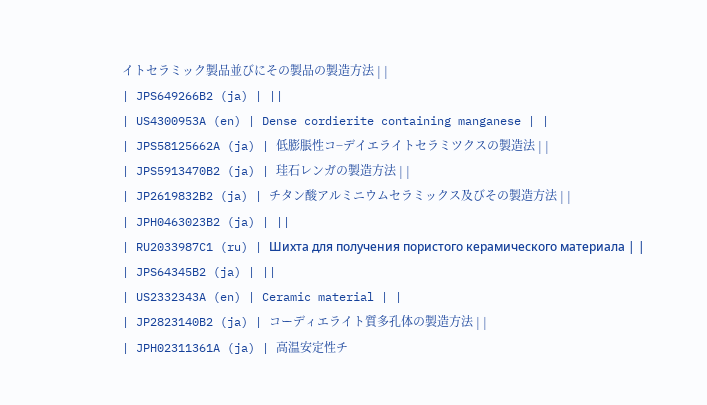イトセラミック製品並びにその製品の製造方法 | |
| JPS649266B2 (ja) | ||
| US4300953A (en) | Dense cordierite containing manganese | |
| JPS58125662A (ja) | 低膨脹性コ−デイエライトセラミツクスの製造法 | |
| JPS5913470B2 (ja) | 珪石レンガの製造方法 | |
| JP2619832B2 (ja) | チタン酸アルミニウムセラミックス及びその製造方法 | |
| JPH0463023B2 (ja) | ||
| RU2033987C1 (ru) | Шихта для получения пористого керамического материала | |
| JPS64345B2 (ja) | ||
| US2332343A (en) | Ceramic material | |
| JP2823140B2 (ja) | コーディエライト質多孔体の製造方法 | |
| JPH02311361A (ja) | 高温安定性チ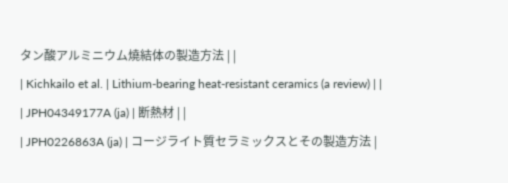タン酸アルミニウム燒結体の製造方法 | |
| Kichkailo et al. | Lithium-bearing heat-resistant ceramics (a review) | |
| JPH04349177A (ja) | 断熱材 | |
| JPH0226863A (ja) | コージライト質セラミックスとその製造方法 |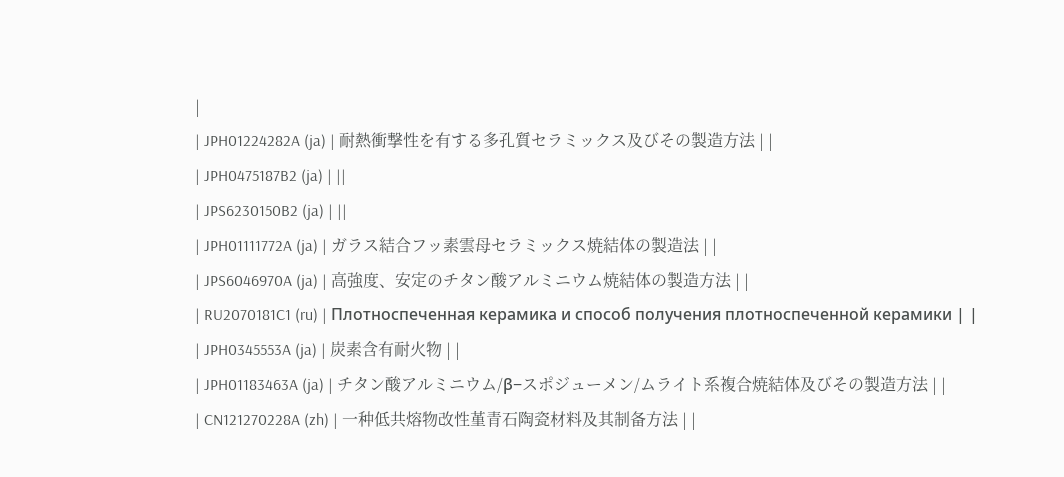|
| JPH01224282A (ja) | 耐熱衝撃性を有する多孔質セラミックス及びその製造方法 | |
| JPH0475187B2 (ja) | ||
| JPS6230150B2 (ja) | ||
| JPH01111772A (ja) | ガラス結合フッ素雲母セラミックス焼結体の製造法 | |
| JPS6046970A (ja) | 高強度、安定のチタン酸アルミニウム焼結体の製造方法 | |
| RU2070181C1 (ru) | Плотноспеченная керамика и способ получения плотноспеченной керамики | |
| JPH0345553A (ja) | 炭素含有耐火物 | |
| JPH01183463A (ja) | チタン酸アルミニウム/β−スポジューメン/ムライト系複合焼結体及びその製造方法 | |
| CN121270228A (zh) | 一种低共熔物改性堇青石陶瓷材料及其制备方法 | |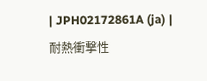| JPH02172861A (ja) | 耐熱衝撃性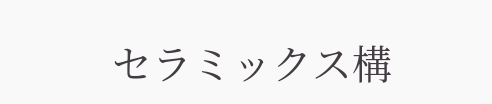セラミックス構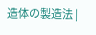造体の製造法 |